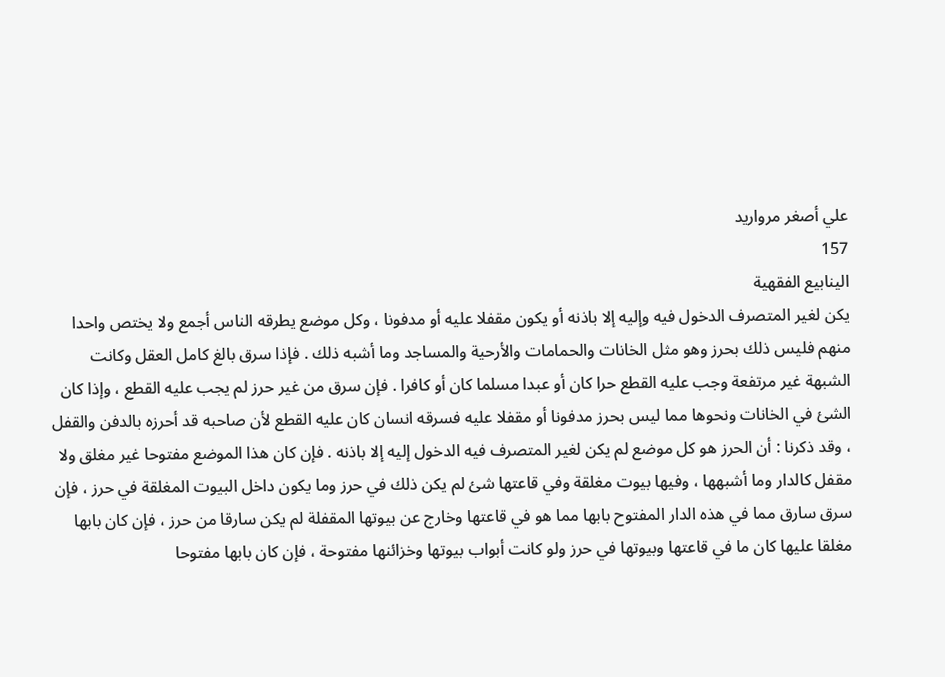علي أصغر مرواريد
157
الينابيع الفقهية
يكن لغير المتصرف الدخول فيه وإليه إلا باذنه أو يكون مقفلا عليه أو مدفونا ، وكل موضع يطرقه الناس أجمع ولا يختص واحدا منهم فليس ذلك بحرز وهو مثل الخانات والحمامات والأرحية والمساجد وما أشبه ذلك . فإذا سرق بالغ كامل العقل وكانت الشبهة غير مرتفعة وجب عليه القطع حرا كان أو عبدا مسلما كان أو كافرا . فإن سرق من غير حرز لم يجب عليه القطع ، وإذا كان الشئ في الخانات ونحوها مما ليس بحرز مدفونا أو مقفلا عليه فسرقه انسان كان عليه القطع لأن صاحبه قد أحرزه بالدفن والقفل ، وقد ذكرنا : أن الحرز هو كل موضع لم يكن لغير المتصرف فيه الدخول إليه إلا باذنه . فإن كان هذا الموضع مفتوحا غير مغلق ولا مقفل كالدار وما أشبهها ، وفيها بيوت مغلقة وفي قاعتها شئ لم يكن ذلك في حرز وما يكون داخل البيوت المغلقة في حرز ، فإن سرق سارق مما في هذه الدار المفتوح بابها مما هو في قاعتها وخارج عن بيوتها المقفلة لم يكن سارقا من حرز ، فإن كان بابها مغلقا عليها كان ما في قاعتها وبيوتها في حرز ولو كانت أبواب بيوتها وخزائنها مفتوحة ، فإن كان بابها مفتوحا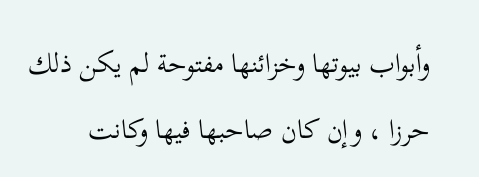وأبواب بيوتها وخزائنها مفتوحة لم يكن ذلك حرزا ، وإن كان صاحبها فيها وكانت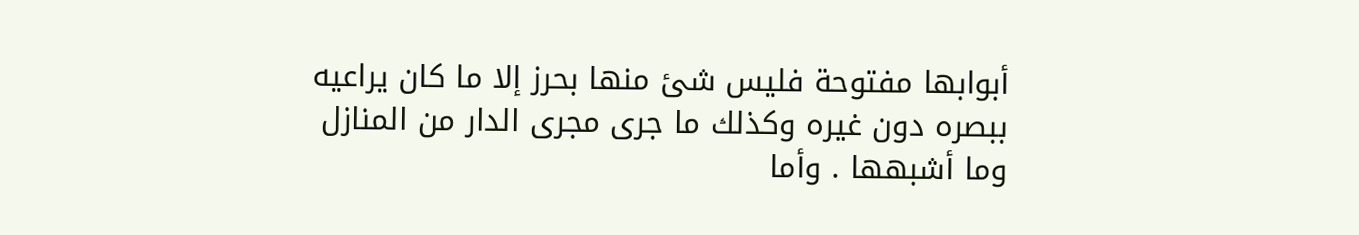أبوابها مفتوحة فليس شئ منها بحرز إلا ما كان يراعيه ببصره دون غيره وكذلك ما جرى مجرى الدار من المنازل وما أشبهها . وأما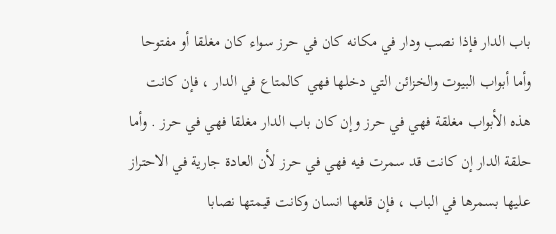باب الدار فإذا نصب ودار في مكانه كان في حرز سواء كان مغلقا أو مفتوحا وأما أبواب البيوت والخزائن التي دخلها فهي كالمتاع في الدار ، فإن كانت هذه الأبواب مغلقة فهي في حرز وإن كان باب الدار مغلقا فهي في حرز . وأما حلقة الدار إن كانت قد سمرت فيه فهي في حرز لأن العادة جارية في الاحتراز عليها بسمرها في الباب ، فإن قلعها انسان وكانت قيمتها نصابا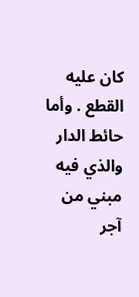كان عليه القطع . وأما حائط الدار والذي فيه مبني من آجر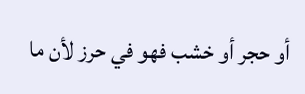أو حجر أو خشب فهو في حرز لأن ما